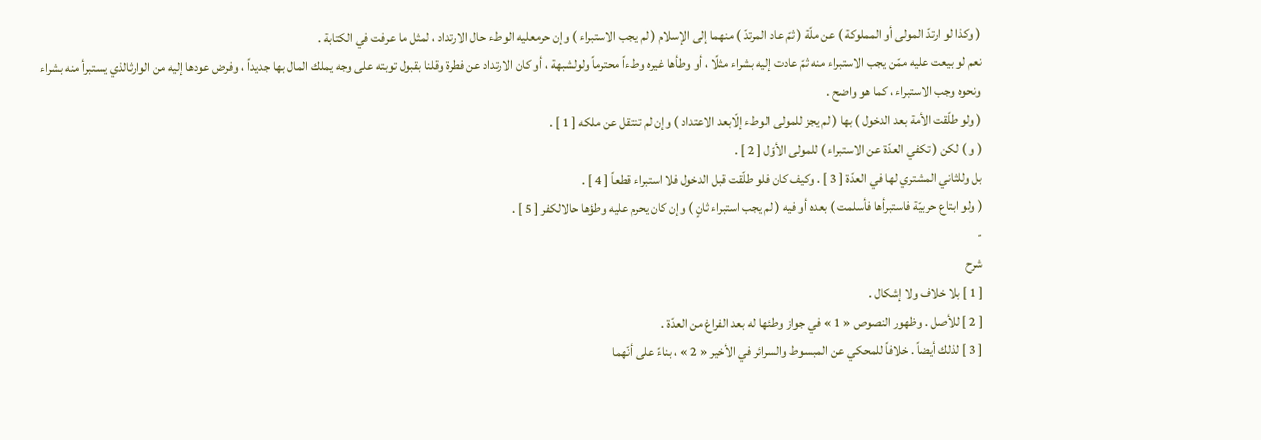( وكذا لو ارتدّ المولى أو المملوكة ) عن ملّة ( ثمّ عاد المرتدّ ) منهما إلى الإسلام ( لم يجب الاستبراء ) وإن حرمعليه الوطء حال الارتداد ، لمثل ما عرفت في الكتابة .
نعم لو بيعت عليه ممّن يجب الاستبراء منه ثمّ عادت إليه بشراء مثلًا ، أو وطأها غيره وطءاً محترماً ولولشبهة ، أو كان الارتداد عن فطرة وقلنا بقبول توبته على وجه يملك المال بها جديداً ، وفرض عودها إليه من الوارثالذي يستبرأ منه بشراء ونحوه وجب الاستبراء ، كما هو واضح .
( ولو طلّقت الأمة بعد الدخول ) بها ( لم يجز للمولى الوطء إلّابعد الاعتداد ) وإن لم تنتقل عن ملكه [ 1 ] .
( و ) لكن ( تكفي العدّة عن الاستبراء ) للمولى الأوّل [ 2 ] .
بل وللثاني المشتري لها في العدّة [ 3 ] . وكيف كان فلو طلّقت قبل الدخول فلا استبراء قطعاً [ 4 ] .
( ولو ابتاع حربيّة فاستبرأها فأسلمت ) بعده أو فيه ( لم يجب استبراء ثانٍ ) وإن كان يحرم عليه وطؤها حالالكفر [ 5 ] .
-
شرح
[ 1 ] بلا خلاف ولا إشكال .
[ 2 ] للأصل . وظهور النصوص « 1 » في جواز وطئها له بعد الفراغ من العدّة .
[ 3 ] لذلك أيضاً . خلافاً للمحكي عن المبسوط والسرائر في الأخير « 2 » ، بناءً على أنّهما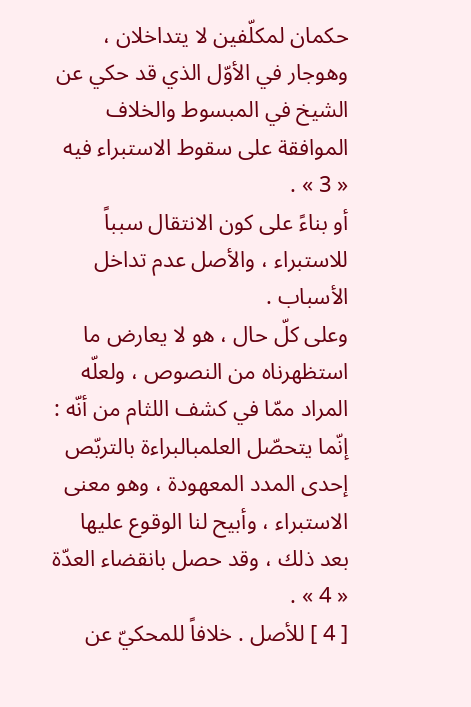حكمان لمكلّفين لا يتداخلان ، وهوجار في الأوّل الذي قد حكي عن الشيخ في المبسوط والخلاف الموافقة على سقوط الاستبراء فيه « 3 » .
أو بناءً على كون الانتقال سبباً للاستبراء ، والأصل عدم تداخل الأسباب .
وعلى كلّ حال ، هو لا يعارض ما استظهرناه من النصوص ، ولعلّه المراد ممّا في كشف اللثام من أنّه : إنّما يتحصّل العلمبالبراءة بالتربّص إحدى المدد المعهودة ، وهو معنى الاستبراء ، وأبيح لنا الوقوع عليها بعد ذلك ، وقد حصل بانقضاء العدّة « 4 » .
[ 4 ] للأصل . خلافاً للمحكيّ عن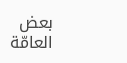بعض العامّة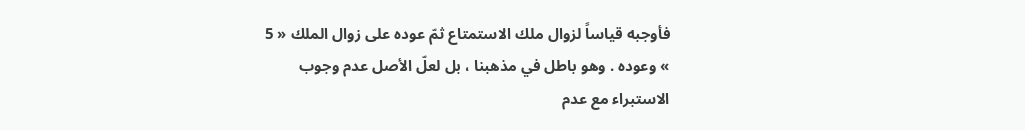فأوجبه قياساً لزوال ملك الاستمتاع ثمّ عوده على زوال الملك « 5 » وعوده . وهو باطل في مذهبنا ، بل لعلّ الأصل عدم وجوب الاستبراء مع عدم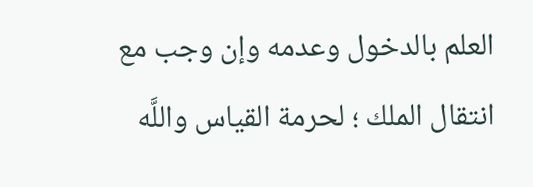العلم بالدخول وعدمه وإن وجب مع انتقال الملك ؛ لحرمة القياس واللَّه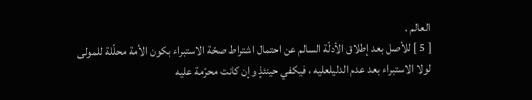العالم .
[ 5 ] للأصل بعد إطلاق الأدلّة السالم عن احتمال اشتراط صحّة الاستبراء بكون الأمة محلّلة للمولى لولا الاستبراء بعد عدم الدليلعليه ، فيكفي حينئذٍ وإن كانت محرّمة عليه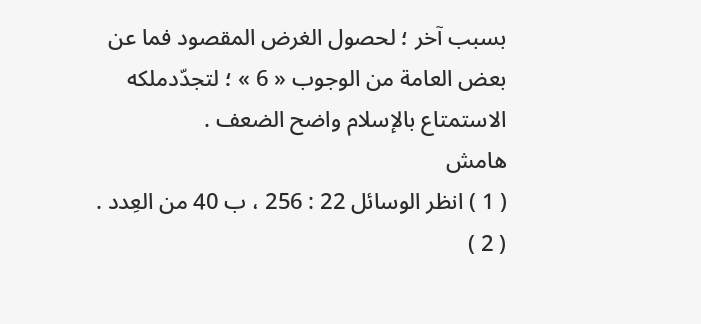بسبب آخر ؛ لحصول الغرض المقصود فما عن بعض العامة من الوجوب « 6 » ؛ لتجدّدملكه الاستمتاع بالإسلام واضح الضعف .
هامش
( 1 ) انظر الوسائل 22 : 256 ، ب 40 من العِدد .
( 2 )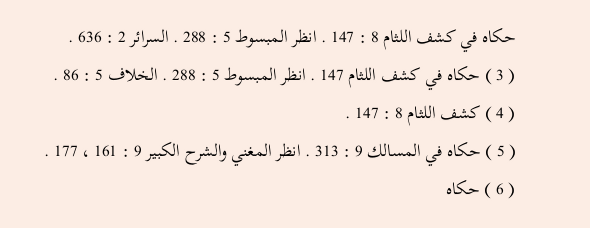حكاه في كشف اللثام 8 : 147 . انظر المبسوط 5 : 288 . السرائر 2 : 636 .
( 3 ) حكاه في كشف اللثام 147 . انظر المبسوط 5 : 288 . الخلاف 5 : 86 .
( 4 ) كشف اللثام 8 : 147 .
( 5 ) حكاه في المسالك 9 : 313 . انظر المغني والشرح الكبير 9 : 161 ، 177 .
( 6 ) حكاه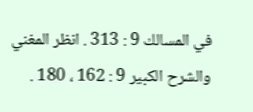في المسالك 9 : 313 . انظر المغني والشرح الكبير 9 : 162 ، 180 .